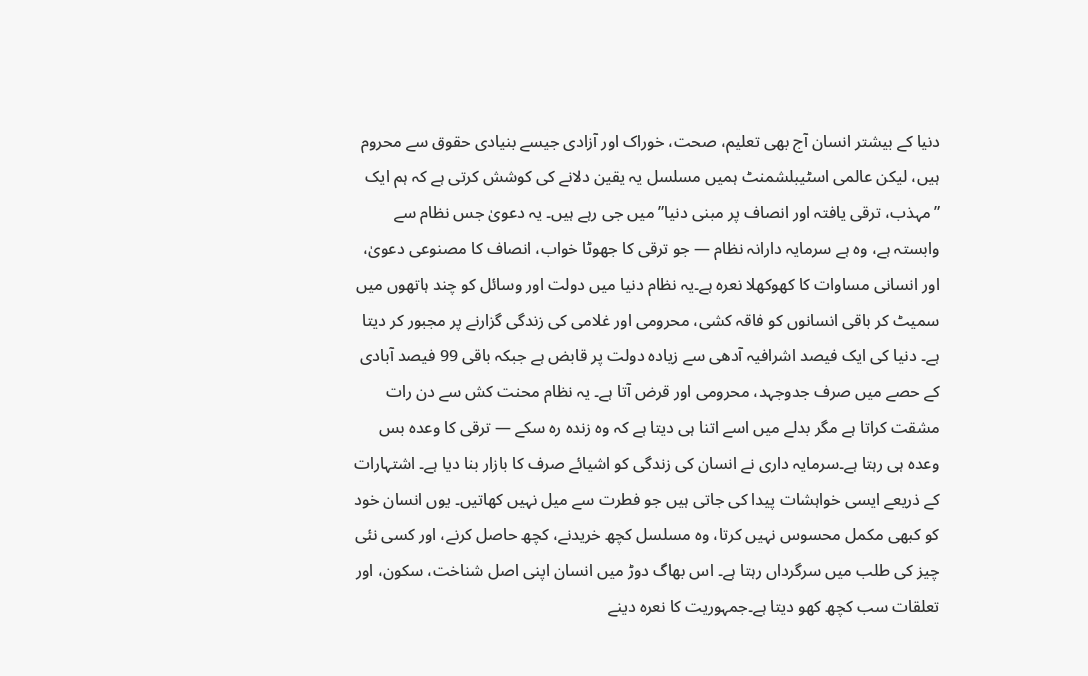دنیا کے بیشتر انسان آج بھی تعلیم، صحت، خوراک اور آزادی جیسے بنیادی حقوق سے محروم ہیں، لیکن عالمی اسٹیبلشمنٹ ہمیں مسلسل یہ یقین دلانے کی کوشش کرتی ہے کہ ہم ایک ”مہذب، ترقی یافتہ اور انصاف پر مبنی دنیا” میں جی رہے ہیں۔ یہ دعویٰ جس نظام سے وابستہ ہے، وہ ہے سرمایہ دارانہ نظام — جو ترقی کا جھوٹا خواب، انصاف کا مصنوعی دعویٰ، اور انسانی مساوات کا کھوکھلا نعرہ ہے۔یہ نظام دنیا میں دولت اور وسائل کو چند ہاتھوں میں سمیٹ کر باقی انسانوں کو فاقہ کشی، محرومی اور غلامی کی زندگی گزارنے پر مجبور کر دیتا ہے۔ دنیا کی ایک فیصد اشرافیہ آدھی سے زیادہ دولت پر قابض ہے جبکہ باقی 99 فیصد آبادی کے حصے میں صرف جدوجہد، محرومی اور قرض آتا ہے۔ یہ نظام محنت کش سے دن رات مشقت کراتا ہے مگر بدلے میں اسے اتنا ہی دیتا ہے کہ وہ زندہ رہ سکے — ترقی کا وعدہ بس وعدہ ہی رہتا ہے۔سرمایہ داری نے انسان کی زندگی کو اشیائے صرف کا بازار بنا دیا ہے۔ اشتہارات کے ذریعے ایسی خواہشات پیدا کی جاتی ہیں جو فطرت سے میل نہیں کھاتیں۔ یوں انسان خود کو کبھی مکمل محسوس نہیں کرتا، وہ مسلسل کچھ خریدنے، کچھ حاصل کرنے، اور کسی نئی چیز کی طلب میں سرگرداں رہتا ہے۔ اس بھاگ دوڑ میں انسان اپنی اصل شناخت، سکون، اور تعلقات سب کچھ کھو دیتا ہے۔جمہوریت کا نعرہ دینے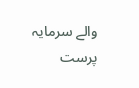والے سرمایہ پرست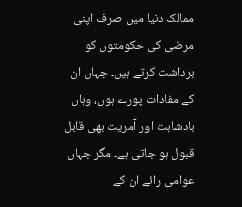ممالک دنیا میں صرف اپنی مرضی کی حکومتوں کو برداشت کرتے ہیں۔ جہاں ان کے مفادات پورے ہوں، وہاں بادشاہت اور آمریت بھی قابل قبول ہو جاتی ہے۔ مگر جہاں عوامی رائے ان کے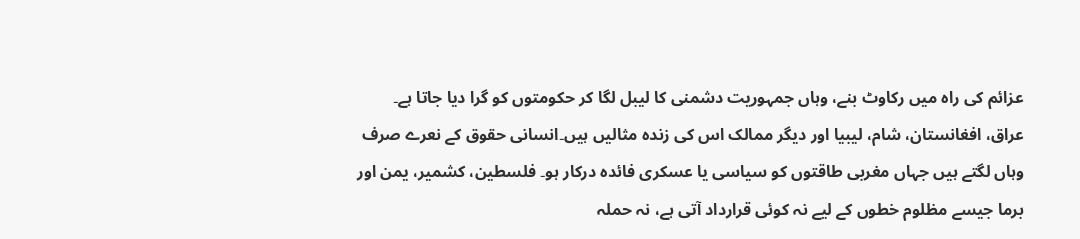عزائم کی راہ میں رکاوٹ بنے، وہاں جمہوریت دشمنی کا لیبل لگا کر حکومتوں کو گرا دیا جاتا ہے۔ عراق، افغانستان، شام، لیبیا اور دیگر ممالک اس کی زندہ مثالیں ہیں۔انسانی حقوق کے نعرے صرف وہاں لگتے ہیں جہاں مغربی طاقتوں کو سیاسی یا عسکری فائدہ درکار ہو۔ فلسطین، کشمیر، یمن اور برما جیسے مظلوم خطوں کے لیے نہ کوئی قرارداد آتی ہے، نہ حملہ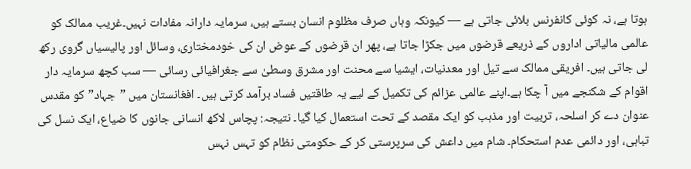ہوتا ہے، نہ کوئی کانفرنس بلائی جاتی ہے — کیونکہ وہاں صرف مظلوم انسان بستے ہیں، سرمایہ دارانہ مفادات نہیں۔غریب ممالک کو عالمی مالیاتی اداروں کے ذریعے قرضوں میں جکڑا جاتا ہے، پھر ان قرضوں کے عوض ان کی خودمختاری، وسائل اور پالیسیاں گروی رکھ لی جاتی ہیں۔ افریقی ممالک سے تیل اور معدنیات، ایشیا سے محنت اور مشرق وسطیٰ سے جغرافیائی رسائی — سب کچھ سرمایہ دار اقوام کے شکنجے میں آ چکا ہے۔اپنے عالمی عزائم کی تکمیل کے لیے یہ طاقتیں فساد برآمد کرتی ہیں۔ افغانستان میں ”جہاد” کو مقدس عنوان دے کر اسلحہ، تربیت اور مذہب کو ایک مقصد کے تحت استعمال کیا گیا۔ نتیجہ: پچاس لاکھ انسانی جانوں کا ضیاع، ایک نسل کی تباہی، اور دائمی عدم استحکام۔ شام میں داعش کی سرپرستی کر کے حکومتی نظام کو تہس نہس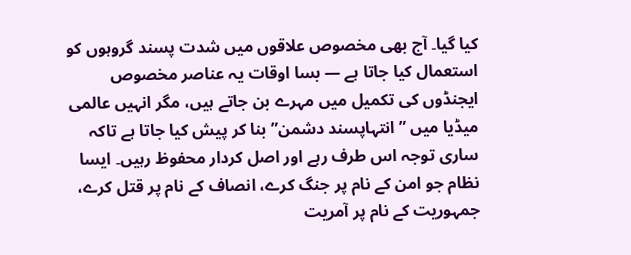کیا گیا۔ آج بھی مخصوص علاقوں میں شدت پسند گروہوں کو استعمال کیا جاتا ہے — بسا اوقات یہ عناصر مخصوص ایجنڈوں کی تکمیل میں مہرے بن جاتے ہیں، مگر انہیں عالمی میڈیا میں ”انتہاپسند دشمن” بنا کر پیش کیا جاتا ہے تاکہ ساری توجہ اس طرف رہے اور اصل کردار محفوظ رہیں۔ ایسا نظام جو امن کے نام پر جنگ کرے، انصاف کے نام پر قتل کرے، جمہوریت کے نام پر آمریت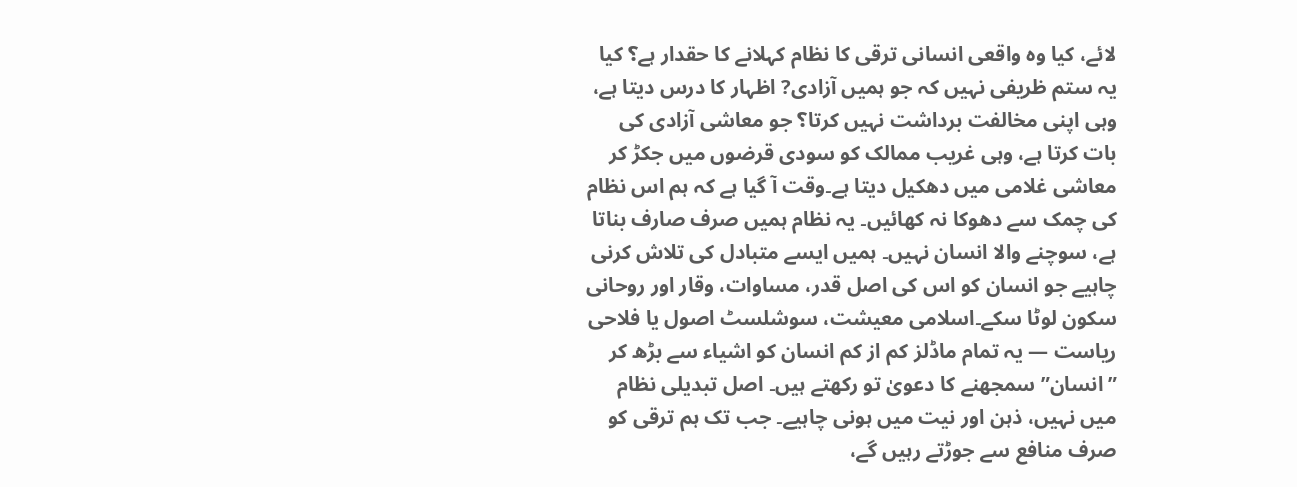لائے، کیا وہ واقعی انسانی ترقی کا نظام کہلانے کا حقدار ہے؟ کیا یہ ستم ظریفی نہیں کہ جو ہمیں آزادی? اظہار کا درس دیتا ہے، وہی اپنی مخالفت برداشت نہیں کرتا؟ جو معاشی آزادی کی بات کرتا ہے، وہی غریب ممالک کو سودی قرضوں میں جکڑ کر معاشی غلامی میں دھکیل دیتا ہے۔وقت آ گیا ہے کہ ہم اس نظام کی چمک سے دھوکا نہ کھائیں۔ یہ نظام ہمیں صرف صارف بناتا ہے، سوچنے والا انسان نہیں۔ ہمیں ایسے متبادل کی تلاش کرنی چاہیے جو انسان کو اس کی اصل قدر، مساوات، وقار اور روحانی سکون لوٹا سکے۔اسلامی معیشت، سوشلسٹ اصول یا فلاحی ریاست — یہ تمام ماڈلز کم از کم انسان کو اشیاء سے بڑھ کر ”انسان” سمجھنے کا دعویٰ تو رکھتے ہیں۔ اصل تبدیلی نظام میں نہیں، ذہن اور نیت میں ہونی چاہیے۔ جب تک ہم ترقی کو صرف منافع سے جوڑتے رہیں گے،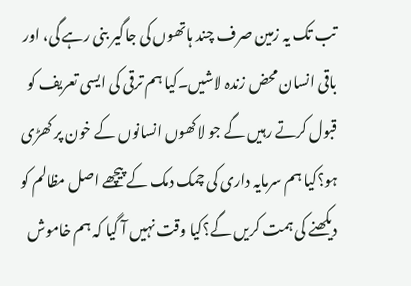تب تک یہ زمین صرف چند ہاتھوں کی جاگیر بنی رہے گی، اور باقی انسان محض زندہ لاشیں۔کیا ہم ترقی کی ایسی تعریف کو قبول کرتے رہیں گے جو لاکھوں انسانوں کے خون پر کھڑی ہو؟کیا ہم سرمایہ داری کی چمک دمک کے پیچھے اصل مظالم کو دیکھنے کی ہمت کریں گے؟کیا وقت نہیں آ گیا کہ ہم خاموش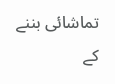تماشائی بننے کے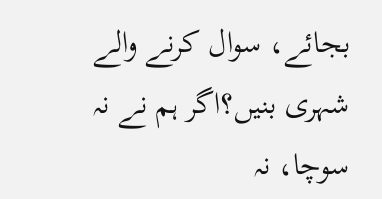بجائے، سوال کرنے والے شہری بنیں؟اگر ہم نے نہ سوچا، نہ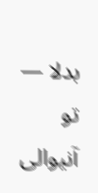بدلا — تو آنیوالی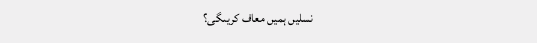نسلیں ہمیں معاف کریںگی؟